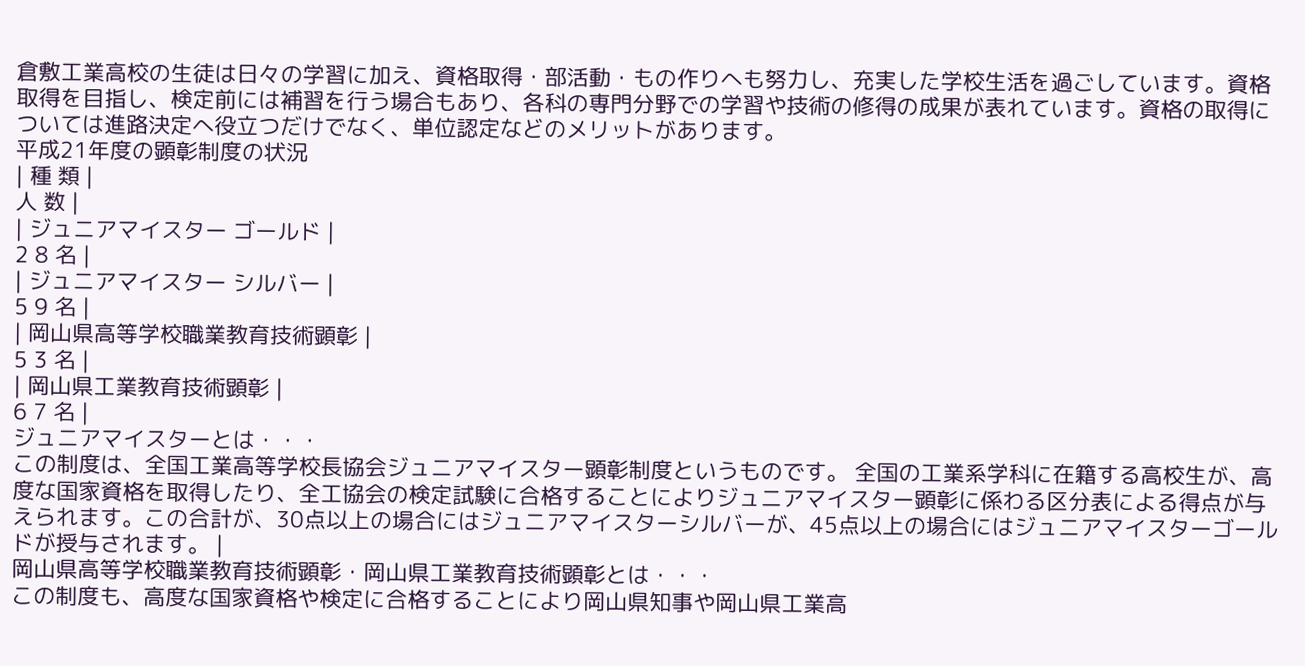倉敷工業高校の生徒は日々の学習に加え、資格取得・部活動・もの作りへも努力し、充実した学校生活を過ごしています。資格取得を目指し、検定前には補習を行う場合もあり、各科の専門分野での学習や技術の修得の成果が表れています。資格の取得については進路決定へ役立つだけでなく、単位認定などのメリットがあります。
平成21年度の顕彰制度の状況
| 種 類 |
人 数 |
| ジュニアマイスター ゴールド |
2 8 名 |
| ジュニアマイスター シルバー |
5 9 名 |
| 岡山県高等学校職業教育技術顕彰 |
5 3 名 |
| 岡山県工業教育技術顕彰 |
6 7 名 |
ジュニアマイスターとは・・・
この制度は、全国工業高等学校長協会ジュニアマイスター顕彰制度というものです。 全国の工業系学科に在籍する高校生が、高度な国家資格を取得したり、全工協会の検定試験に合格することによりジュニアマイスター顕彰に係わる区分表による得点が与えられます。この合計が、30点以上の場合にはジュニアマイスターシルバーが、45点以上の場合にはジュニアマイスターゴールドが授与されます。 |
岡山県高等学校職業教育技術顕彰・岡山県工業教育技術顕彰とは・・・
この制度も、高度な国家資格や検定に合格することにより岡山県知事や岡山県工業高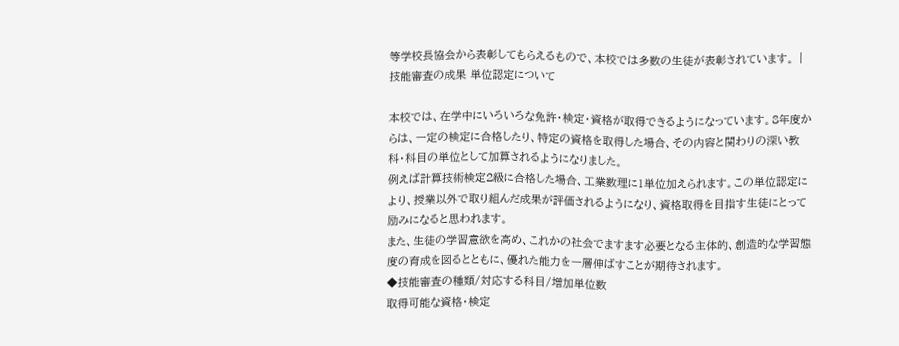等学校長協会から表彰してもらえるもので、本校では多数の生徒が表彰されています。 |
技能審査の成果 単位認定について

本校では、在学中にいろいろな免許・検定・資格が取得できるようになっています。8年度からは、一定の検定に合格したり、特定の資格を取得した場合、その内容と関わりの深い教科・科目の単位として加算されるようになりました。
例えば計算技術検定2級に合格した場合、工業数理に1単位加えられます。この単位認定により、授業以外で取り組んだ成果が評価されるようになり、資格取得を目指す生徒にとって励みになると思われます。
また、生徒の学習意欲を高め、これかの社会でますます必要となる主体的、創造的な学習態度の育成を図るとともに、優れた能力を一層伸ばすことが期待されます。
◆技能審査の種類/対応する科目/増加単位数
取得可能な資格・検定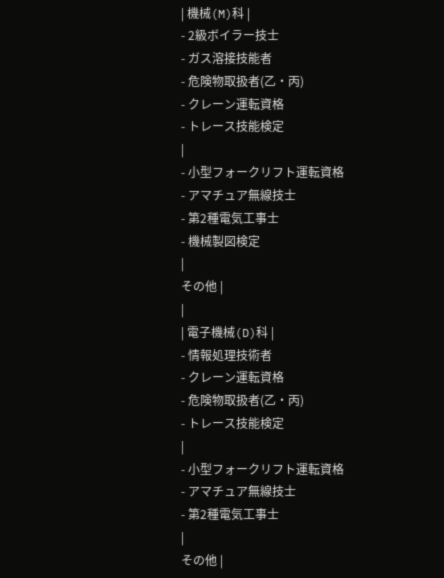| 機械(M)科 |
- 2級ボイラー技士
- ガス溶接技能者
- 危険物取扱者(乙・丙)
- クレーン運転資格
- トレース技能検定
|
- 小型フォークリフト運転資格
- アマチュア無線技士
- 第2種電気工事士
- 機械製図検定
|
その他 |
|
| 電子機械(D)科 |
- 情報処理技術者
- クレーン運転資格
- 危険物取扱者(乙・丙)
- トレース技能検定
|
- 小型フォークリフト運転資格
- アマチュア無線技士
- 第2種電気工事士
|
その他 |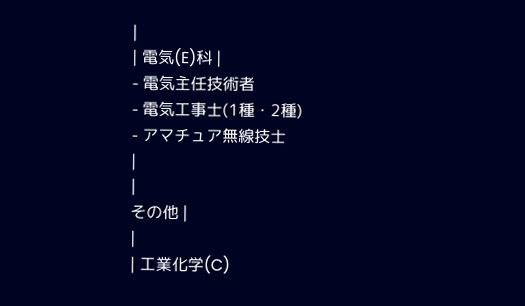|
| 電気(E)科 |
- 電気主任技術者
- 電気工事士(1種・2種)
- アマチュア無線技士
|
|
その他 |
|
| 工業化学(C)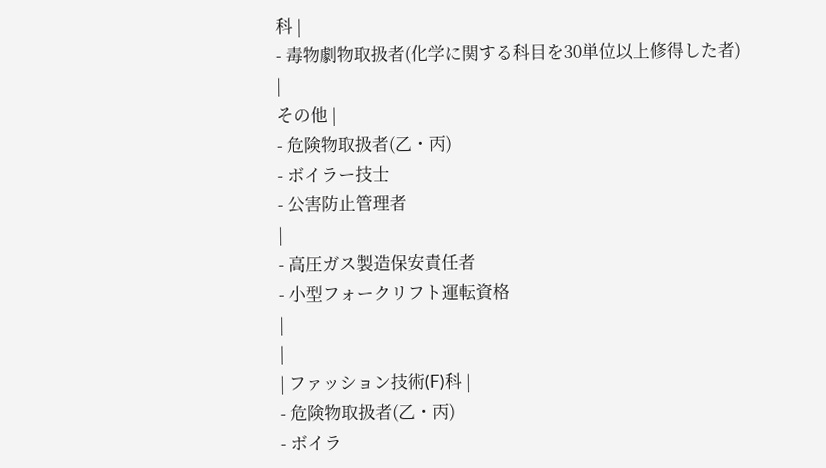科 |
- 毒物劇物取扱者(化学に関する科目を30単位以上修得した者)
|
その他 |
- 危険物取扱者(乙・丙)
- ボイラー技士
- 公害防止管理者
|
- 高圧ガス製造保安責任者
- 小型フォークリフト運転資格
|
|
| ファッション技術(F)科 |
- 危険物取扱者(乙・丙)
- ボイラ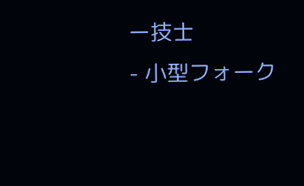ー技士
- 小型フォーク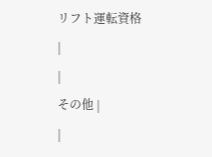リフト運転資格
|
|
その他 |
|